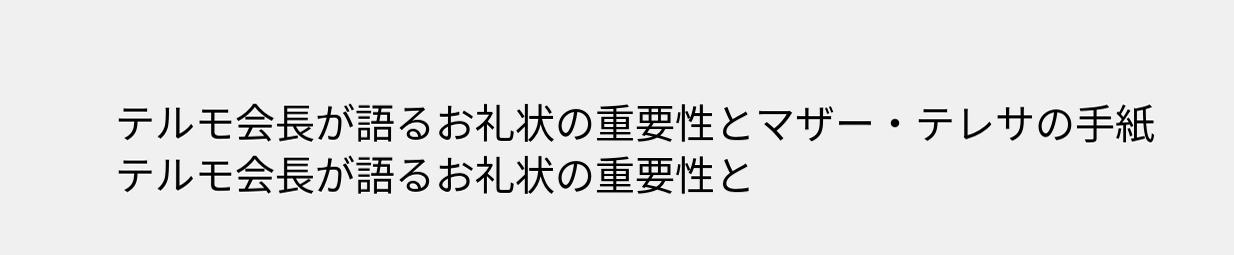テルモ会長が語るお礼状の重要性とマザー・テレサの手紙
テルモ会長が語るお礼状の重要性と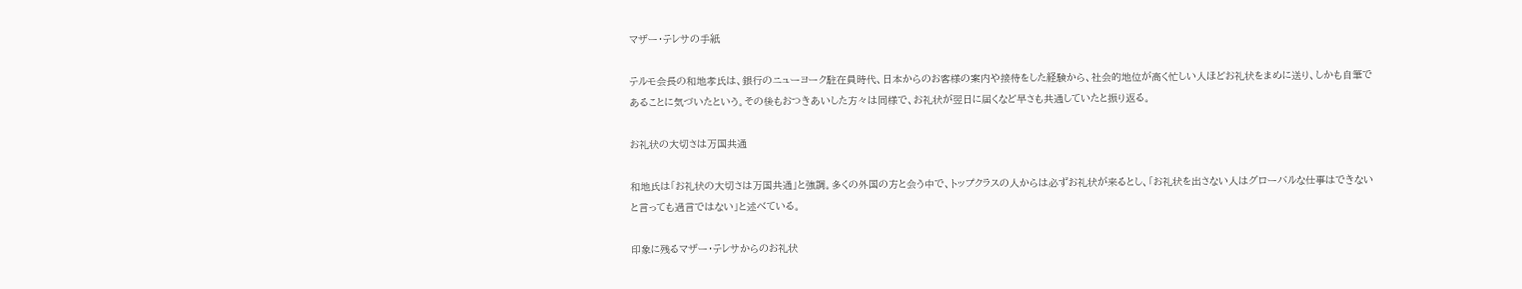マザー・テレサの手紙

テルモ会長の和地孝氏は、銀行のニューヨーク駐在員時代、日本からのお客様の案内や接待をした経験から、社会的地位が高く忙しい人ほどお礼状をまめに送り、しかも自筆であることに気づいたという。その後もおつきあいした方々は同様で、お礼状が翌日に届くなど早さも共通していたと振り返る。

お礼状の大切さは万国共通

和地氏は「お礼状の大切さは万国共通」と強調。多くの外国の方と会う中で、トップクラスの人からは必ずお礼状が来るとし、「お礼状を出さない人はグローバルな仕事はできないと言っても過言ではない」と述べている。

印象に残るマザー・テレサからのお礼状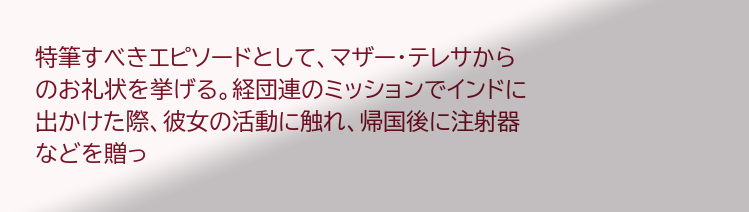特筆すべきエピソードとして、マザー・テレサからのお礼状を挙げる。経団連のミッションでインドに出かけた際、彼女の活動に触れ、帰国後に注射器などを贈っ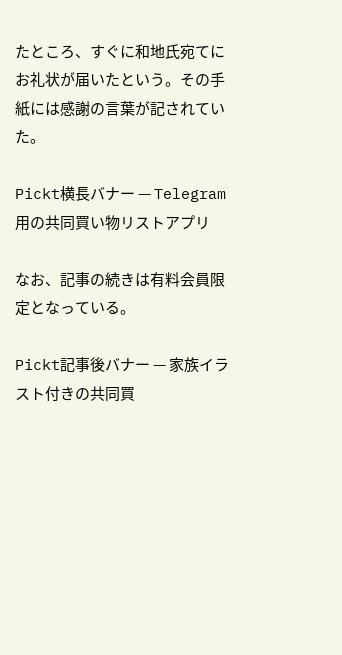たところ、すぐに和地氏宛てにお礼状が届いたという。その手紙には感謝の言葉が記されていた。

Pickt横長バナー — Telegram用の共同買い物リストアプリ

なお、記事の続きは有料会員限定となっている。

Pickt記事後バナー — 家族イラスト付きの共同買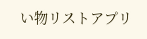い物リストアプリ